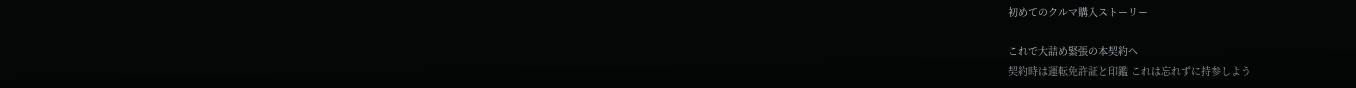初めてのクルマ購入ストーリー

これで大詰め緊張の本契約へ
契約時は運転免許証と印鑑 これは忘れずに持参しよう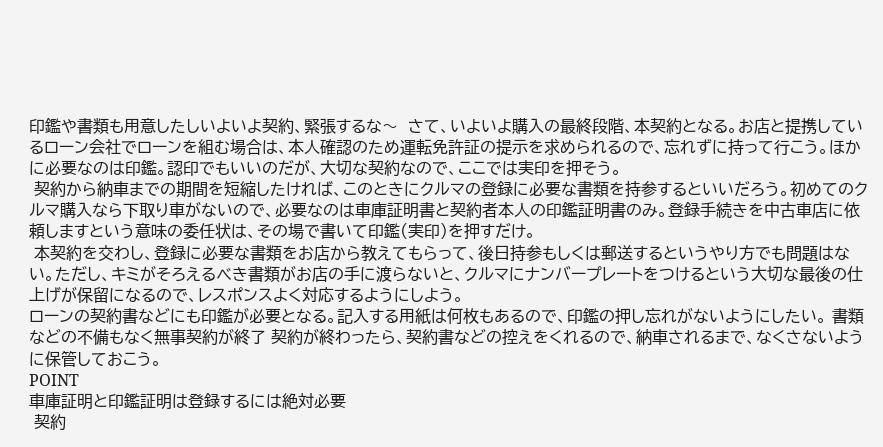印鑑や書類も用意したしいよいよ契約、緊張するな〜  さて、いよいよ購入の最終段階、本契約となる。お店と提携しているローン会社でローンを組む場合は、本人確認のため運転免許証の提示を求められるので、忘れずに持って行こう。ほかに必要なのは印鑑。認印でもいいのだが、大切な契約なので、ここでは実印を押そう。
 契約から納車までの期間を短縮したければ、このときにクルマの登録に必要な書類を持参するといいだろう。初めてのクルマ購入なら下取り車がないので、必要なのは車庫証明書と契約者本人の印鑑証明書のみ。登録手続きを中古車店に依頼しますという意味の委任状は、その場で書いて印鑑(実印)を押すだけ。
 本契約を交わし、登録に必要な書類をお店から教えてもらって、後日持参もしくは郵送するというやり方でも問題はない。ただし、キミがそろえるべき書類がお店の手に渡らないと、クルマにナンバープレートをつけるという大切な最後の仕上げが保留になるので、レスポンスよく対応するようにしよう。
ローンの契約書などにも印鑑が必要となる。記入する用紙は何枚もあるので、印鑑の押し忘れがないようにしたい。 書類などの不備もなく無事契約が終了 契約が終わったら、契約書などの控えをくれるので、納車されるまで、なくさないように保管しておこう。
POINT
車庫証明と印鑑証明は登録するには絶対必要
 契約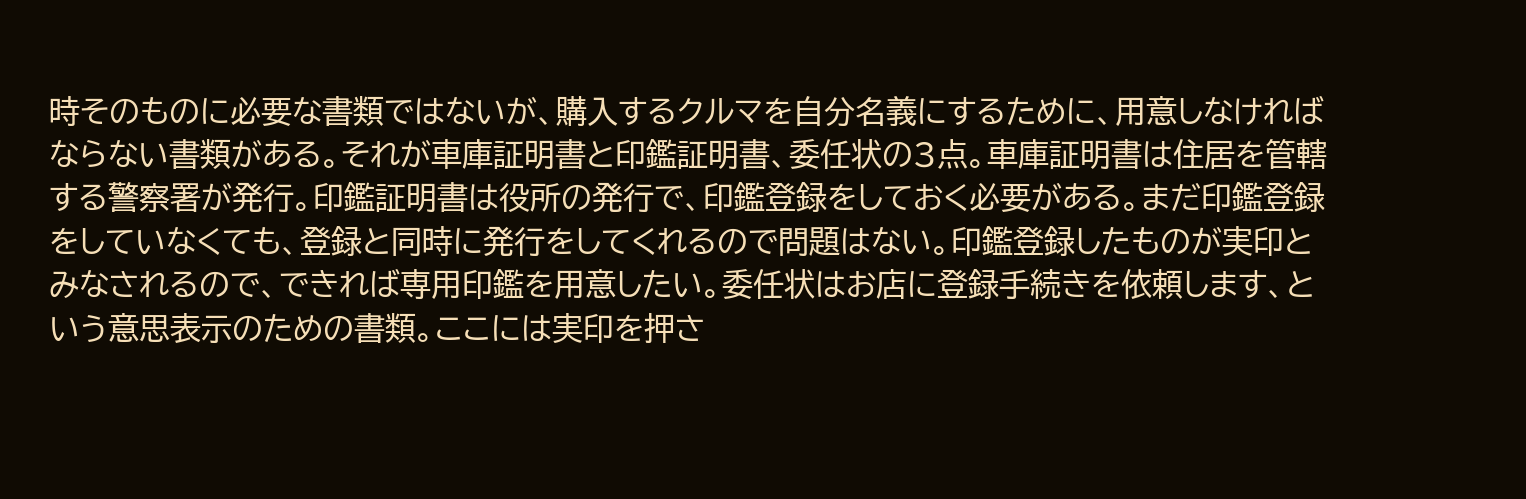時そのものに必要な書類ではないが、購入するクルマを自分名義にするために、用意しなければならない書類がある。それが車庫証明書と印鑑証明書、委任状の3点。車庫証明書は住居を管轄する警察署が発行。印鑑証明書は役所の発行で、印鑑登録をしておく必要がある。まだ印鑑登録をしていなくても、登録と同時に発行をしてくれるので問題はない。印鑑登録したものが実印とみなされるので、できれば専用印鑑を用意したい。委任状はお店に登録手続きを依頼します、という意思表示のための書類。ここには実印を押さ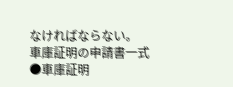なければならない。
車庫証明の申請書一式
●車庫証明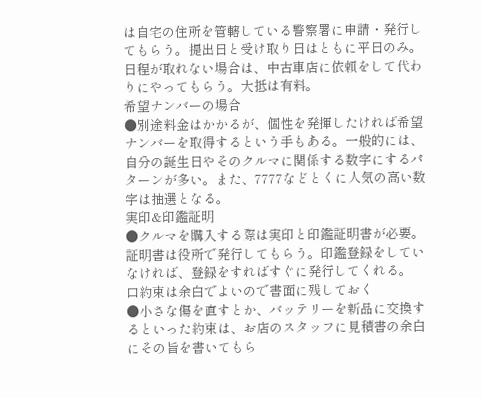は自宅の住所を管轄している警察署に申請・発行してもらう。提出日と受け取り日はともに平日のみ。日程が取れない場合は、中古車店に依頼をして代わりにやってもらう。大抵は有料。
希望ナンバーの場合
●別途料金はかかるが、個性を発揮したければ希望ナンバーを取得するという手もある。一般的には、自分の誕生日やそのクルマに関係する数字にするパターンが多い。また、7777などとくに人気の高い数字は抽選となる。
実印&印鑑証明
●クルマを購入する際は実印と印鑑証明書が必要。証明書は役所で発行してもらう。印鑑登録をしていなければ、登録をすればすぐに発行してくれる。
口約束は余白でよいので書面に残しておく
●小さな傷を直すとか、バッテリーを新品に交換するといった約束は、お店のスタッフに見積書の余白にその旨を書いてもら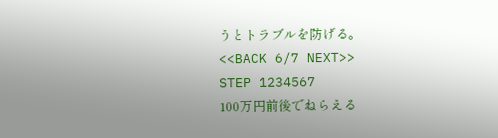うとトラブルを防げる。
<<BACK 6/7 NEXT>>
STEP 1234567
100万円前後でねらえる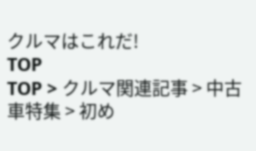クルマはこれだ!
TOP
TOP > クルマ関連記事 > 中古車特集 > 初め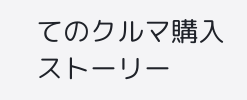てのクルマ購入ストーリー